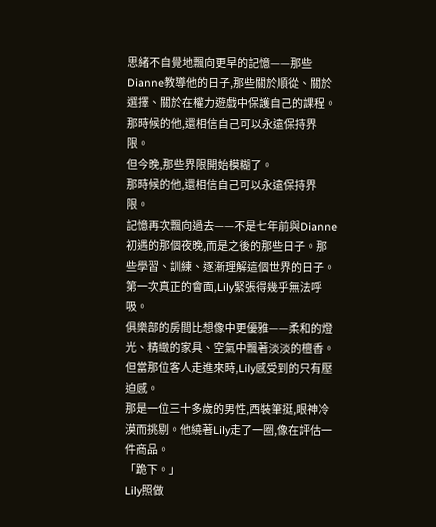思緒不自覺地飄向更早的記憶——那些Dianne教導他的日子,那些關於順從、關於選擇、關於在權力遊戲中保護自己的課程。
那時候的他,還相信自己可以永遠保持界限。
但今晚,那些界限開始模糊了。
那時候的他,還相信自己可以永遠保持界限。
記憶再次飄向過去——不是七年前與Dianne初遇的那個夜晚,而是之後的那些日子。那些學習、訓練、逐漸理解這個世界的日子。
第一次真正的會面,Lily緊張得幾乎無法呼吸。
俱樂部的房間比想像中更優雅——柔和的燈光、精緻的家具、空氣中飄著淡淡的檀香。但當那位客人走進來時,Lily感受到的只有壓迫感。
那是一位三十多歲的男性,西裝筆挺,眼神冷漠而挑剔。他繞著Lily走了一圈,像在評估一件商品。
「跪下。」
Lily照做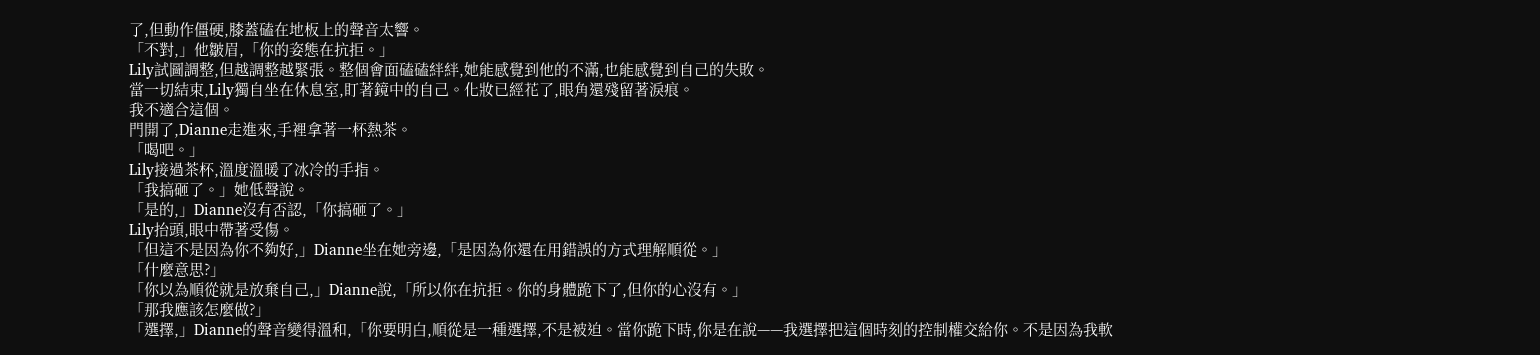了,但動作僵硬,膝蓋磕在地板上的聲音太響。
「不對,」他皺眉,「你的姿態在抗拒。」
Lily試圖調整,但越調整越緊張。整個會面磕磕絆絆,她能感覺到他的不滿,也能感覺到自己的失敗。
當一切結束,Lily獨自坐在休息室,盯著鏡中的自己。化妝已經花了,眼角還殘留著淚痕。
我不適合這個。
門開了,Dianne走進來,手裡拿著一杯熱茶。
「喝吧。」
Lily接過茶杯,溫度溫暖了冰冷的手指。
「我搞砸了。」她低聲說。
「是的,」Dianne沒有否認,「你搞砸了。」
Lily抬頭,眼中帶著受傷。
「但這不是因為你不夠好,」Dianne坐在她旁邊,「是因為你還在用錯誤的方式理解順從。」
「什麼意思?」
「你以為順從就是放棄自己,」Dianne說,「所以你在抗拒。你的身體跪下了,但你的心沒有。」
「那我應該怎麼做?」
「選擇,」Dianne的聲音變得溫和,「你要明白,順從是一種選擇,不是被迫。當你跪下時,你是在說——我選擇把這個時刻的控制權交給你。不是因為我軟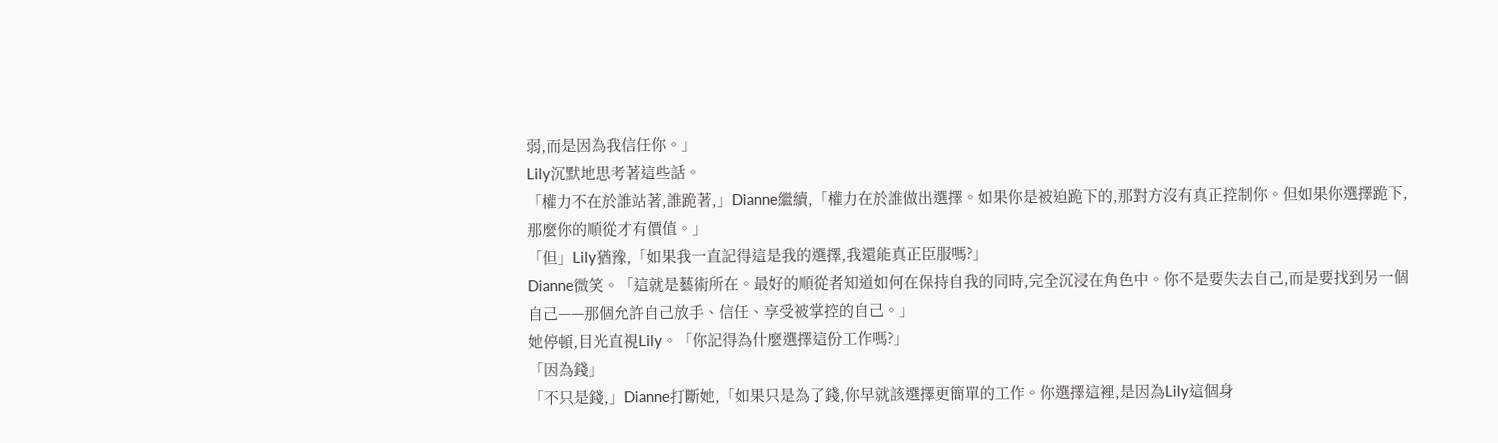弱,而是因為我信任你。」
Lily沉默地思考著這些話。
「權力不在於誰站著,誰跪著,」Dianne繼續,「權力在於誰做出選擇。如果你是被迫跪下的,那對方沒有真正控制你。但如果你選擇跪下,那麼你的順從才有價值。」
「但」Lily猶豫,「如果我一直記得這是我的選擇,我還能真正臣服嗎?」
Dianne微笑。「這就是藝術所在。最好的順從者知道如何在保持自我的同時,完全沉浸在角色中。你不是要失去自己,而是要找到另一個自己——那個允許自己放手、信任、享受被掌控的自己。」
她停頓,目光直視Lily。「你記得為什麼選擇這份工作嗎?」
「因為錢」
「不只是錢,」Dianne打斷她,「如果只是為了錢,你早就該選擇更簡單的工作。你選擇這裡,是因為Lily這個身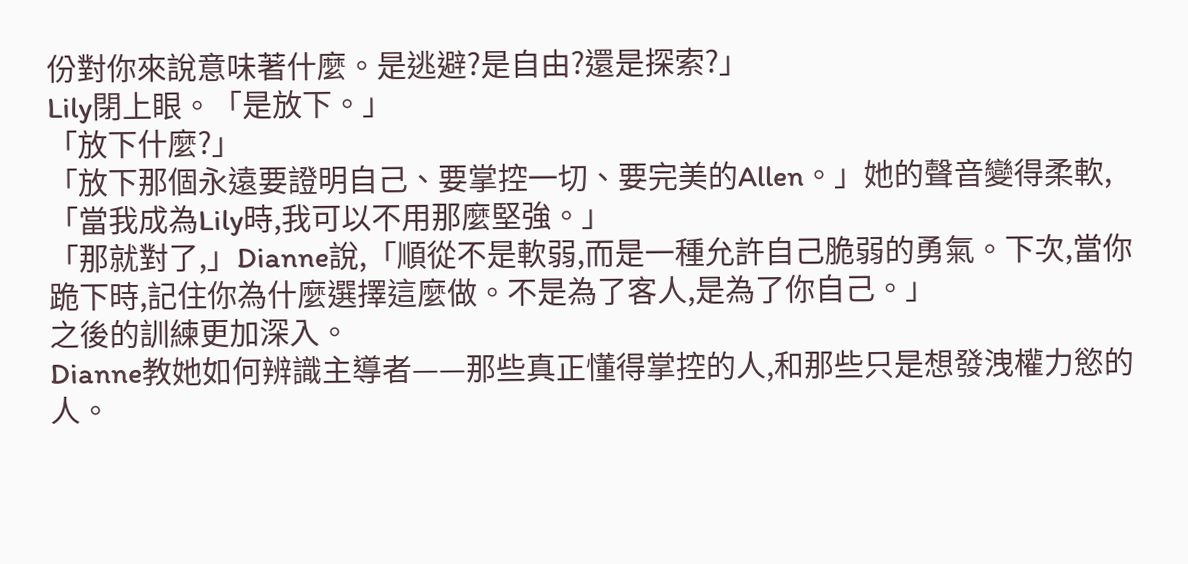份對你來說意味著什麼。是逃避?是自由?還是探索?」
Lily閉上眼。「是放下。」
「放下什麼?」
「放下那個永遠要證明自己、要掌控一切、要完美的Allen。」她的聲音變得柔軟,「當我成為Lily時,我可以不用那麼堅強。」
「那就對了,」Dianne說,「順從不是軟弱,而是一種允許自己脆弱的勇氣。下次,當你跪下時,記住你為什麼選擇這麼做。不是為了客人,是為了你自己。」
之後的訓練更加深入。
Dianne教她如何辨識主導者——那些真正懂得掌控的人,和那些只是想發洩權力慾的人。